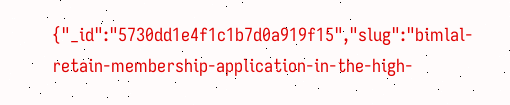{"_id":"5730dd1e4f1c1b7d0a919f15","slug":"bimlal-retain-membership-application-in-the-high-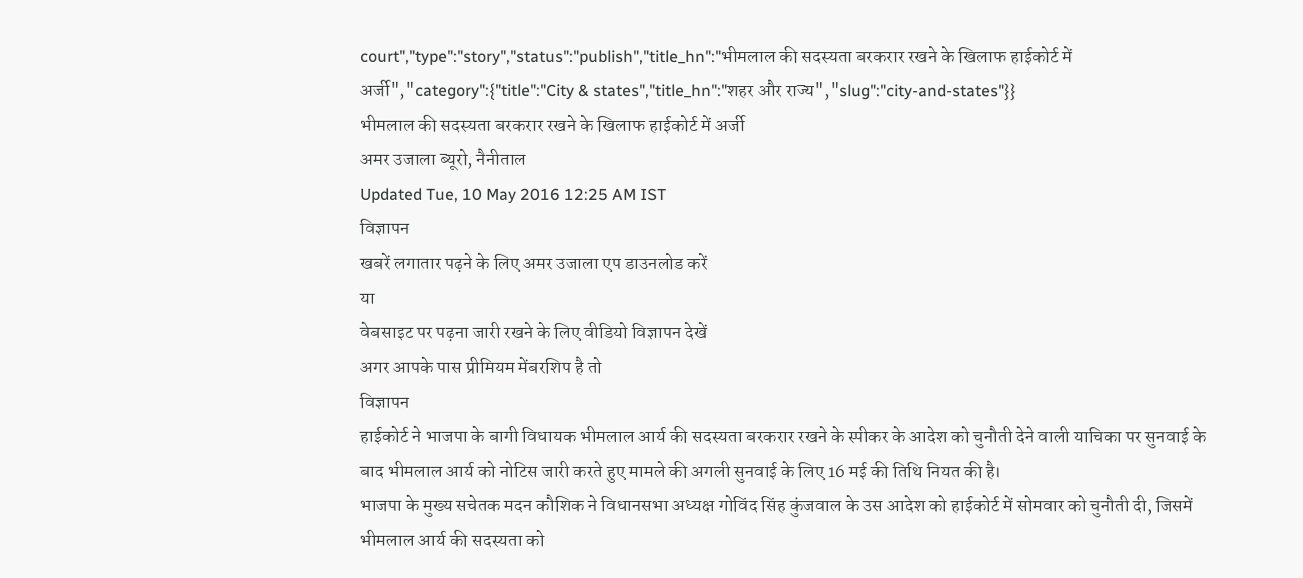court","type":"story","status":"publish","title_hn":"भीमलाल की सदस्यता बरकरार रखने के खिलाफ हाईकोर्ट में अर्जी","category":{"title":"City & states","title_hn":"शहर और राज्य","slug":"city-and-states"}}
भीमलाल की सदस्यता बरकरार रखने के खिलाफ हाईकोर्ट में अर्जी
अमर उजाला ब्यूरो, नैनीताल
Updated Tue, 10 May 2016 12:25 AM IST
विज्ञापन
खबरें लगातार पढ़ने के लिए अमर उजाला एप डाउनलोड करें
या
वेबसाइट पर पढ़ना जारी रखने के लिए वीडियो विज्ञापन देखें
अगर आपके पास प्रीमियम मेंबरशिप है तो
विज्ञापन
हाईकोर्ट ने भाजपा के बागी विधायक भीमलाल आर्य की सदस्यता बरकरार रखने के स्पीकर के आदेश को चुनौती देने वाली याचिका पर सुनवाई के बाद भीमलाल आर्य को नोटिस जारी करते हुए मामले की अगली सुनवाई के लिए 16 मई की तिथि नियत की है।
भाजपा के मुख्य सचेतक मदन कौशिक ने विधानसभा अध्यक्ष गोविंद सिंह कुंजवाल के उस आदेश को हाईकोर्ट में सोमवार को चुनौती दी, जिसमें भीमलाल आर्य की सदस्यता को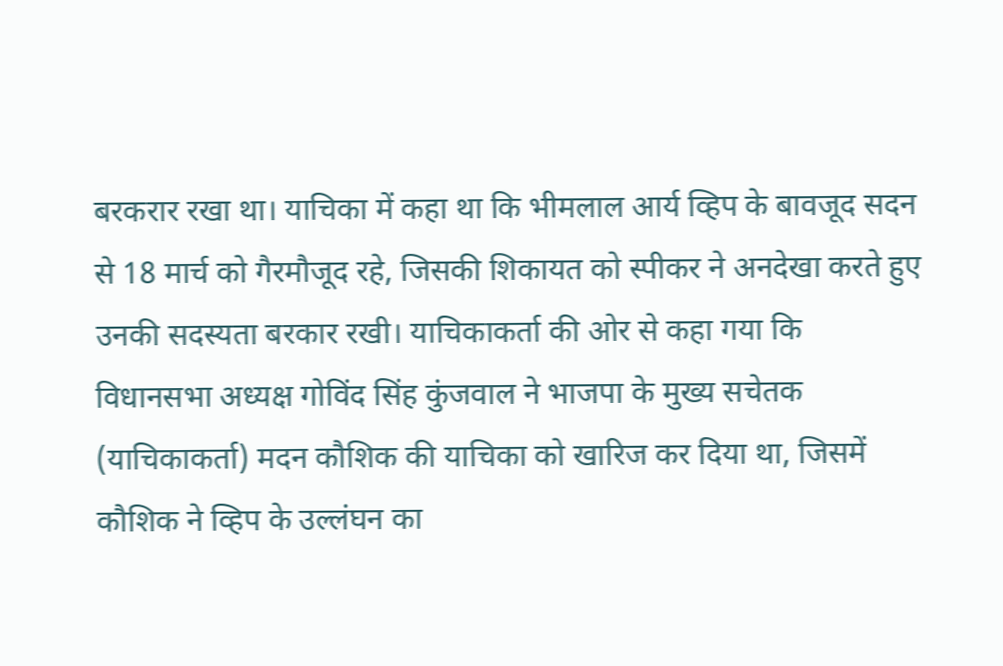बरकरार रखा था। याचिका में कहा था कि भीमलाल आर्य व्हिप के बावजूद सदन से 18 मार्च को गैरमौजूद रहे, जिसकी शिकायत को स्पीकर ने अनदेखा करते हुए उनकी सदस्यता बरकार रखी। याचिकाकर्ता की ओर से कहा गया कि विधानसभा अध्यक्ष गोविंद सिंह कुंजवाल ने भाजपा के मुख्य सचेतक (याचिकाकर्ता) मदन कौशिक की याचिका को खारिज कर दिया था, जिसमें कौशिक ने व्हिप के उल्लंघन का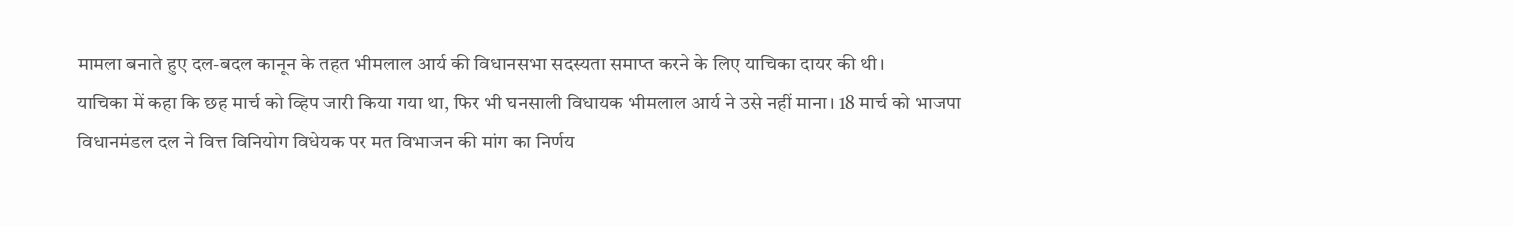मामला बनाते हुए दल-बदल कानून के तहत भीमलाल आर्य की विधानसभा सदस्यता समाप्त करने के लिए याचिका दायर की थी।
याचिका में कहा कि छह मार्च को व्हिप जारी किया गया था, फिर भी घनसाली विधायक भीमलाल आर्य ने उसे नहीं माना। 18 मार्च को भाजपा विधानमंडल दल ने वित्त विनियोग विधेयक पर मत विभाजन की मांग का निर्णय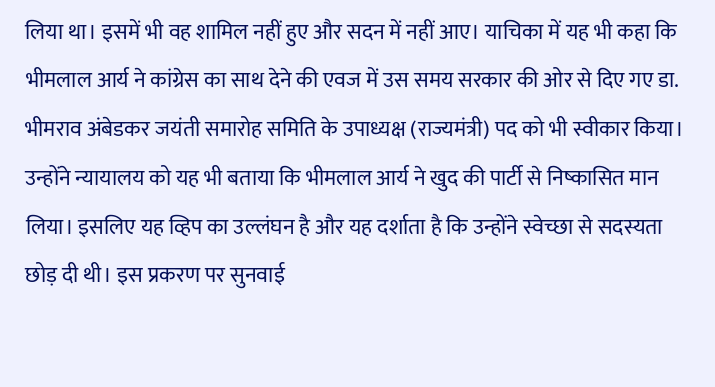लिया था। इसमें भी वह शामिल नहीं हुए और सदन में नहीं आए। याचिका में यह भी कहा कि भीमलाल आर्य ने कांग्रेस का साथ देने की एवज में उस समय सरकार की ओर से दिए गए डा. भीमराव अंबेडकर जयंती समारोह समिति के उपाध्यक्ष (राज्यमंत्री) पद को भी स्वीकार किया। उन्होंने न्यायालय को यह भी बताया कि भीमलाल आर्य ने खुद की पार्टी से निष्कासित मान लिया। इसलिए यह व्हिप का उल्लंघन है और यह दर्शाता है कि उन्होंने स्वेच्छा से सदस्यता छोड़ दी थी। इस प्रकरण पर सुनवाई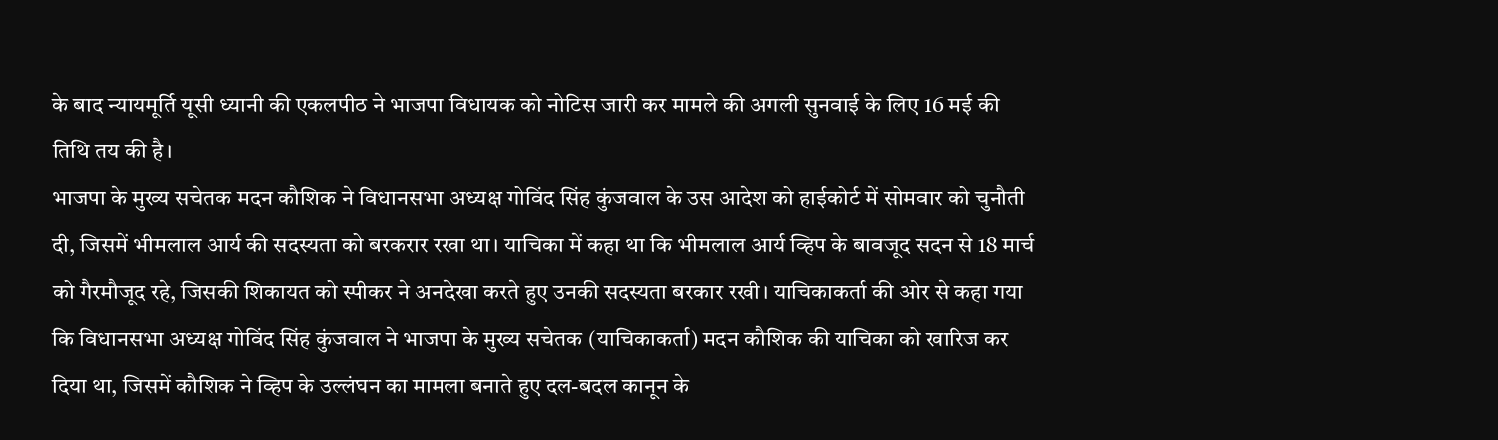के बाद न्यायमूर्ति यूसी ध्यानी की एकलपीठ ने भाजपा विधायक को नोटिस जारी कर मामले की अगली सुनवाई के लिए 16 मई की तिथि तय की है।
भाजपा के मुख्य सचेतक मदन कौशिक ने विधानसभा अध्यक्ष गोविंद सिंह कुंजवाल के उस आदेश को हाईकोर्ट में सोमवार को चुनौती दी, जिसमें भीमलाल आर्य की सदस्यता को बरकरार रखा था। याचिका में कहा था कि भीमलाल आर्य व्हिप के बावजूद सदन से 18 मार्च को गैरमौजूद रहे, जिसकी शिकायत को स्पीकर ने अनदेखा करते हुए उनकी सदस्यता बरकार रखी। याचिकाकर्ता की ओर से कहा गया कि विधानसभा अध्यक्ष गोविंद सिंह कुंजवाल ने भाजपा के मुख्य सचेतक (याचिकाकर्ता) मदन कौशिक की याचिका को खारिज कर दिया था, जिसमें कौशिक ने व्हिप के उल्लंघन का मामला बनाते हुए दल-बदल कानून के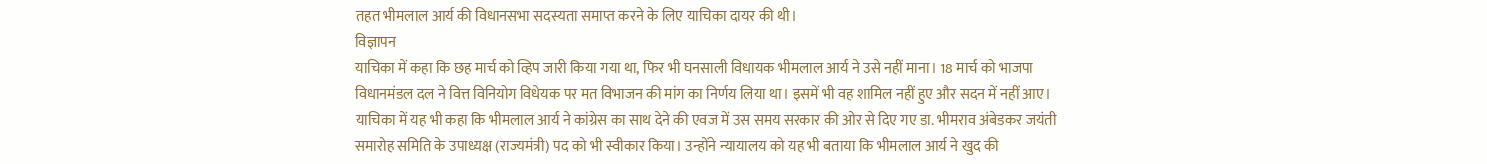तहत भीमलाल आर्य की विधानसभा सदस्यता समाप्त करने के लिए याचिका दायर की थी।
विज्ञापन
याचिका में कहा कि छह मार्च को व्हिप जारी किया गया था, फिर भी घनसाली विधायक भीमलाल आर्य ने उसे नहीं माना। 18 मार्च को भाजपा विधानमंडल दल ने वित्त विनियोग विधेयक पर मत विभाजन की मांग का निर्णय लिया था। इसमें भी वह शामिल नहीं हुए और सदन में नहीं आए। याचिका में यह भी कहा कि भीमलाल आर्य ने कांग्रेस का साथ देने की एवज में उस समय सरकार की ओर से दिए गए डा. भीमराव अंबेडकर जयंती समारोह समिति के उपाध्यक्ष (राज्यमंत्री) पद को भी स्वीकार किया। उन्होंने न्यायालय को यह भी बताया कि भीमलाल आर्य ने खुद की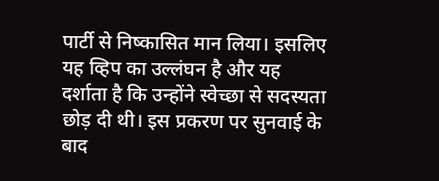पार्टी से निष्कासित मान लिया। इसलिए यह व्हिप का उल्लंघन है और यह दर्शाता है कि उन्होंने स्वेच्छा से सदस्यता छोड़ दी थी। इस प्रकरण पर सुनवाई के बाद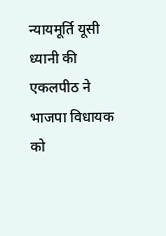न्यायमूर्ति यूसी ध्यानी की एकलपीठ ने भाजपा विधायक को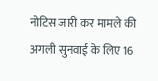नोटिस जारी कर मामले की अगली सुनवाई के लिए 16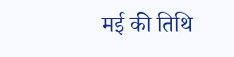मई की तिथि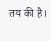तय की है।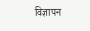विज्ञापन